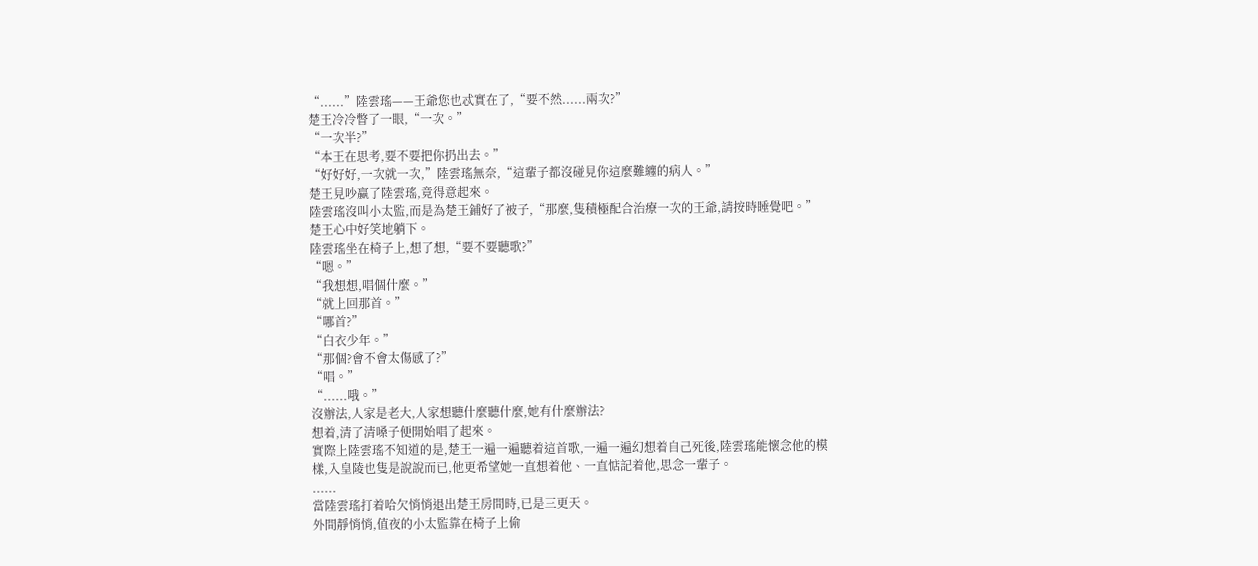“......”陸雲瑤——王爺您也忒實在了,“要不然......兩次?”
楚王冷冷瞥了一眼,“一次。”
“一次半?”
“本王在思考,要不要把你扔出去。”
“好好好,一次就一次,”陸雲瑤無奈,“這輩子都沒碰見你這麼難纏的病人。”
楚王見吵赢了陸雲瑤,竟得意起來。
陸雲瑤沒叫小太監,而是為楚王鋪好了被子,“那麼,隻積極配合治療一次的王爺,請按時睡覺吧。”
楚王心中好笑地躺下。
陸雲瑤坐在椅子上,想了想,“要不要聽歌?”
“嗯。”
“我想想,唱個什麼。”
“就上回那首。”
“哪首?”
“白衣少年。”
“那個?會不會太傷感了?”
“唱。”
“......哦。”
沒辦法,人家是老大,人家想聽什麼聽什麼,她有什麼辦法?
想着,清了清嗓子便開始唱了起來。
實際上陸雲瑤不知道的是,楚王一遍一遍聽着這首歌,一遍一遍幻想着自己死後,陸雲瑤能懷念他的模樣,入皇陵也隻是說說而已,他更希望她一直想着他、一直惦記着他,思念一輩子。
......
當陸雲瑤打着哈欠悄悄退出楚王房間時,已是三更天。
外間靜悄悄,值夜的小太監靠在椅子上偷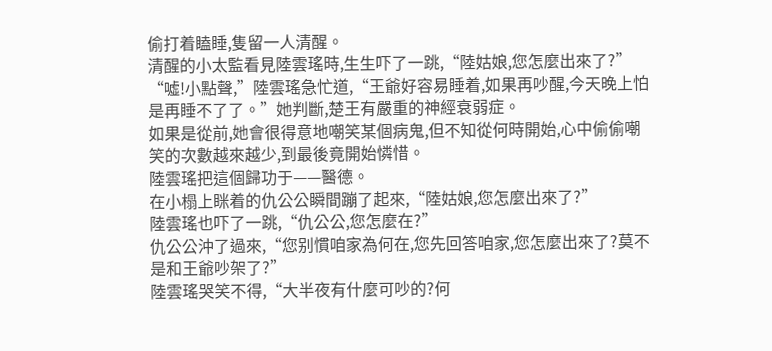偷打着瞌睡,隻留一人清醒。
清醒的小太監看見陸雲瑤時,生生吓了一跳,“陸姑娘,您怎麼出來了?”
“噓!小點聲,”陸雲瑤急忙道,“王爺好容易睡着,如果再吵醒,今天晚上怕是再睡不了了。”她判斷,楚王有嚴重的神經衰弱症。
如果是從前,她會很得意地嘲笑某個病鬼,但不知從何時開始,心中偷偷嘲笑的次數越來越少,到最後竟開始憐惜。
陸雲瑤把這個歸功于——醫德。
在小榻上眯着的仇公公瞬間蹦了起來,“陸姑娘,您怎麼出來了?”
陸雲瑤也吓了一跳,“仇公公,您怎麼在?”
仇公公沖了過來,“您别慣咱家為何在,您先回答咱家,您怎麼出來了?莫不是和王爺吵架了?”
陸雲瑤哭笑不得,“大半夜有什麼可吵的?何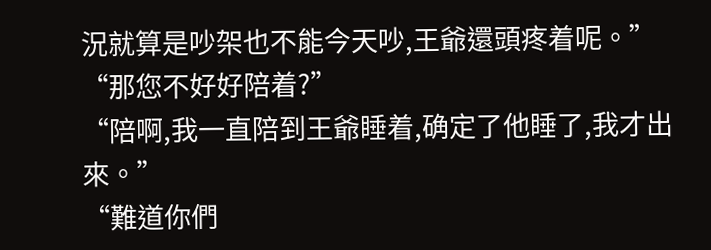況就算是吵架也不能今天吵,王爺還頭疼着呢。”
“那您不好好陪着?”
“陪啊,我一直陪到王爺睡着,确定了他睡了,我才出來。”
“難道你們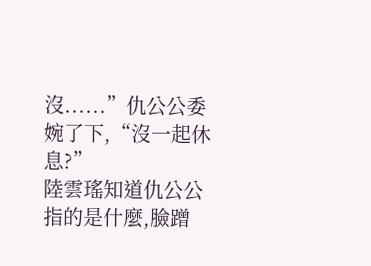沒......”仇公公委婉了下,“沒一起休息?”
陸雲瑤知道仇公公指的是什麼,臉蹭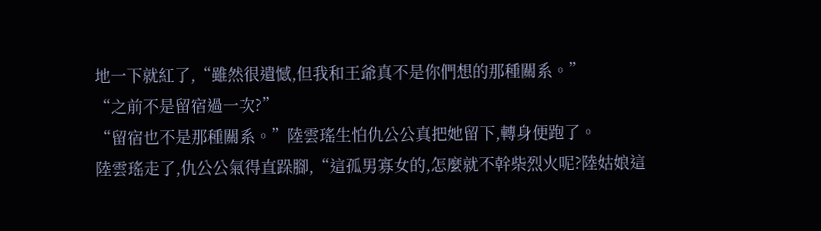地一下就紅了,“雖然很遺憾,但我和王爺真不是你們想的那種關系。”
“之前不是留宿過一次?”
“留宿也不是那種關系。”陸雲瑤生怕仇公公真把她留下,轉身便跑了。
陸雲瑤走了,仇公公氣得直跺腳,“這孤男寡女的,怎麼就不幹柴烈火呢?陸姑娘這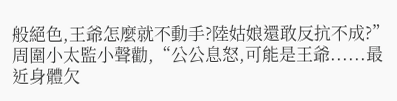般絕色,王爺怎麼就不動手?陸姑娘還敢反抗不成?”
周圍小太監小聲勸,“公公息怒,可能是王爺......最近身體欠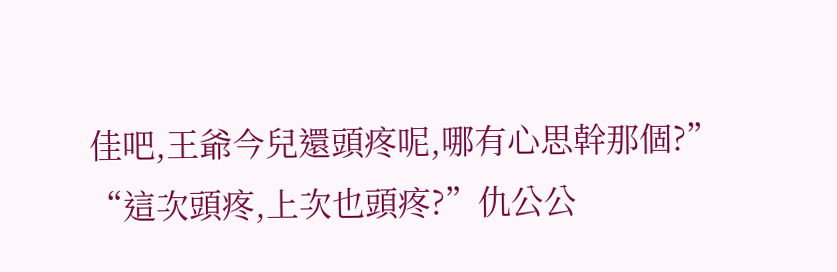佳吧,王爺今兒還頭疼呢,哪有心思幹那個?”
“這次頭疼,上次也頭疼?”仇公公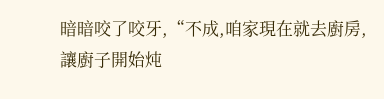暗暗咬了咬牙,“不成,咱家現在就去廚房,讓廚子開始炖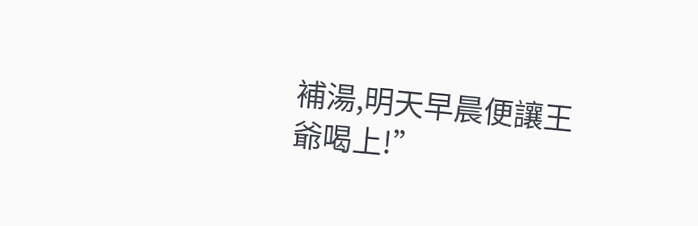補湯,明天早晨便讓王爺喝上!”